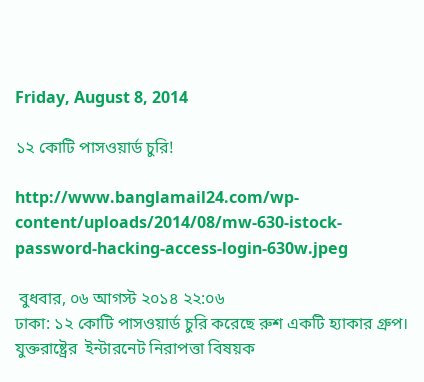Friday, August 8, 2014

১২ কোটি পাসওয়ার্ড চুরি!

http://www.banglamail24.com/wp-content/uploads/2014/08/mw-630-istock-password-hacking-access-login-630w.jpeg

 বুধবার, ০৬ আগস্ট ২০১৪ ২২:০৬
ঢাকা: ১২ কোটি পাসওয়ার্ড চুরি করেছে রুশ একটি হ্যাকার গ্রুপ। যুক্তরাষ্ট্রের  ইন্টারনেট নিরাপত্তা বিষয়ক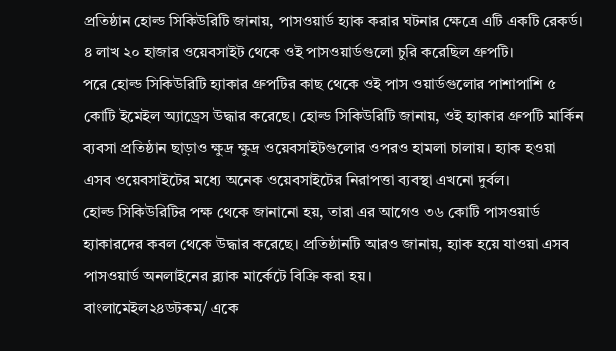প্রতিষ্ঠান হোল্ড সিকিউরিটি জানায়, পাসওয়ার্ড হ্যাক করার ঘটনার ক্ষেত্রে এটি একটি রেকর্ড। ৪ লাখ ২০ হাজার ওয়েবসাইট থেকে ওই পাসওয়ার্ডগুলো চুরি করেছিল গ্রুপটি।
পরে হোল্ড সিকিউরিটি হ্যাকার গ্রুপটির কাছ থেকে ওই পাস ওয়ার্ডগুলোর পাশাপাশি ৫ কোটি ইমেইল অ্যাড্রেস উদ্ধার করেছে। হোল্ড সিকিউরিটি জানায়, ওই হ্যাকার গ্রুপটি মার্কিন ব্যবসা প্রতিষ্ঠান ছাড়াও ক্ষুদ্র ক্ষুদ্র ওয়েবসাইটগুলোর ওপরও হামলা চালায়। হ্যাক হওয়া এসব ওয়েবসাইটের মধ্যে অনেক ওয়েবসাইটের নিরাপত্তা ব্যবস্থা এখনো দুর্বল।
হোল্ড সিকিউরিটির পক্ষ থেকে জানানো হয়, তারা এর আগেও ৩৬ কোটি পাসওয়ার্ড হ্যাকারদের কবল থেকে উদ্ধার করেছে। প্রতিষ্ঠানটি আরও জানায়, হ্যাক হয়ে যাওয়া এসব পাসওয়ার্ড অনলাইনের ব্ল্যাক মার্কেটে বিক্রি করা হয়।
বাংলামেইল২৪ডটকম/ একে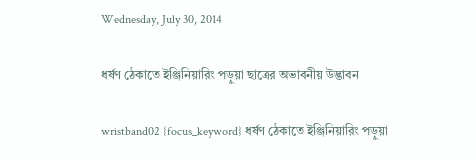Wednesday, July 30, 2014

ধর্ষণ ঠেকাতে ইঞ্জিনিয়ারিং পড়ুয়া ছাত্রের অভাবনীয় উদ্ভাবন

wristband02 {focus_keyword} ধর্ষণ ঠেকাতে ইঞ্জিনিয়ারিং পড়ুয়া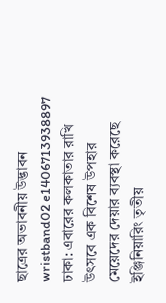ছাত্রের অভাবনীয় উদ্ভাবন wristband02 e1406713938897
ঢাকা: এবারের কলকাতার রাখি উৎসবে এক বিশেষ উপহার মেয়েদের দেয়ার ব্যবস্থা করেছে ইঞ্জিনিয়ারিং তৃতীয়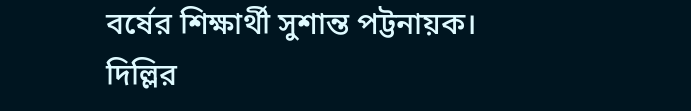বর্ষের শিক্ষার্থী সুশান্ত পট্টনায়ক। দিল্লির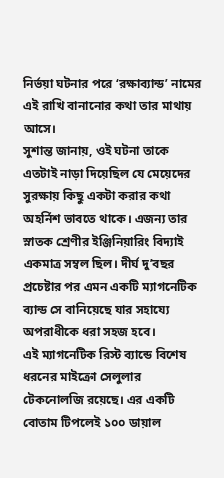নির্ভয়া ঘটনার পরে ‘রক্ষাব্যান্ড’ নামের এই রাখি বানানোর কথা তার মাথায় আসে।
সুশান্ত জানায়, ওই ঘটনা তাকে এতটাই নাড়া দিয়েছিল যে মেয়েদের সুরক্ষায় কিছু একটা করার কথা অহর্নিশ ভাবতে থাকে। এজন্য তার স্নাতক শ্রেণীর ইঞ্জিনিয়ারিং বিদ্যাই একমাত্র সম্বল ছিল। দীর্ঘ দু’বছর প্রচেষ্টার পর এমন একটি ম্যাগনেটিক ব্যান্ড সে বানিয়েছে যার সহায্যে অপরাধীকে ধরা সহজ হবে।
এই ম্যাগনেটিক রিস্ট ব্যান্ডে বিশেষ ধরনের মাইক্রো সেলুলার টেকনোলজি রয়েছে। এর একটি বোতাম টিপলেই ১০০ ডায়াল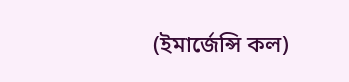(ইমার্জেন্সি কল)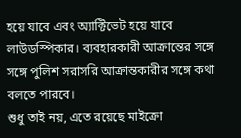হয়ে যাবে এবং অ্যাক্টিভেট হয়ে যাবে লাউডস্পিকার। ব্যবহারকারী আক্রান্তের সঙ্গে সঙ্গে পুলিশ সরাসরি আক্রান্তকারীর সঙ্গে কথা বলতে পারবে।
শুধু তাই নয়, এতে রয়েছে মাইক্রো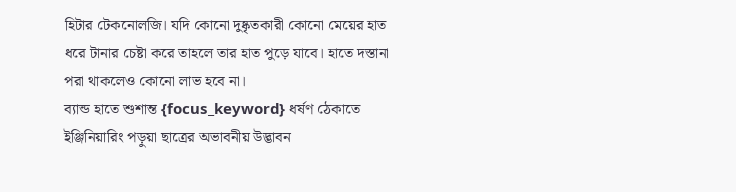হিটার টেকনোলজি। যদি কোনো দুষ্কৃতকারী কোনো মেয়ের হাত ধরে টানার চেষ্টা করে তাহলে তার হাত পুড়ে যাবে। হাতে দস্তানা পরা থাকলেও কোনো লাভ হবে না।
ব্যান্ড হাতে শুশান্ত {focus_keyword} ধর্ষণ ঠেকাতে ইঞ্জিনিয়ারিং পড়ুয়া ছাত্রের অভাবনীয় উদ্ভাবন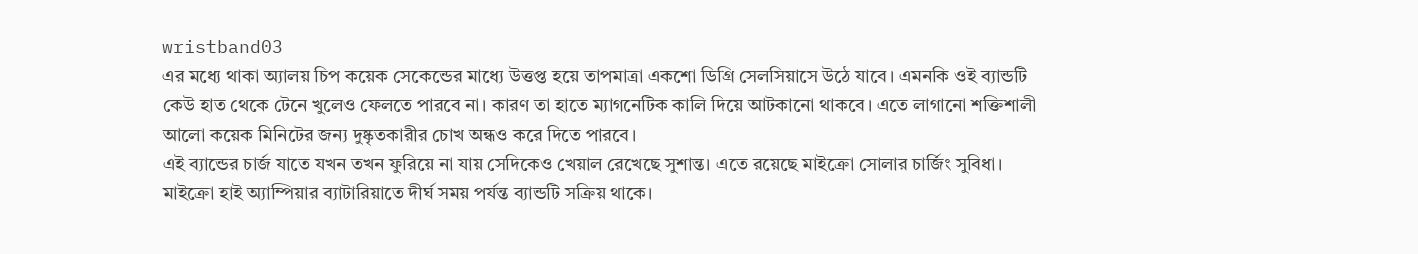wristband03
এর মধ্যে থাকা অ্যালয় চিপ কয়েক সেকেন্ডের মাধ্যে উত্তপ্ত হয়ে তাপমাত্রা একশো ডিগ্রি সেলসিয়াসে উঠে যাবে। এমনকি ওই ব্যান্ডটি কেউ হাত থেকে টেনে খুলেও ফেলতে পারবে না। কারণ তা হাতে ম্যাগনেটিক কালি দিয়ে আটকানো থাকবে। এতে লাগানো শক্তিশালী আলো কয়েক মিনিটের জন্য দুষ্কৃতকারীর চোখ অন্ধও করে দিতে পারবে।
এই ব্যান্ডের চার্জ যাতে যখন তখন ফুরিয়ে না যায় সেদিকেও খেয়াল রেখেছে সুশান্ত। এতে রয়েছে মাইক্রো সোলার চার্জিং সুবিধা। মাইক্রো হাই অ্যাম্পিয়ার ব্যাটারিয়াতে দীর্ঘ সময় পর্যন্ত ব্যান্ডটি সক্রিয় থাকে।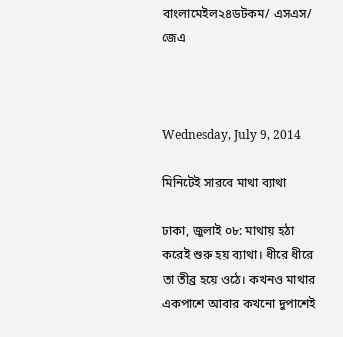বাংলামেইল২৪ডটকম/ এসএস/ জেএ



Wednesday, July 9, 2014

মিনিটেই সারবে মাথা ব্যাথা

ঢাকা, জুলাই ০৮: মাথায় হঠা করেই শুরু হয় ব্যাথা। ধীরে ধীরে তা তীব্র হয়ে ওঠে। কখনও মাথার একপাশে আবার কখনো দুপাশেই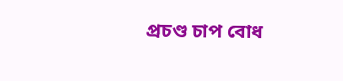প্রচণ্ড চাপ বোধ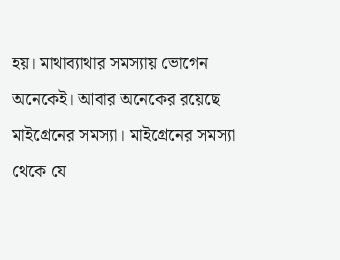হয়। মাথাব্যাথার সমস্যায় ভোগেন অনেকেই। আবার অনেকের রয়েছে মাইগ্রেনের সমস্যা। মাইগ্রেনের সমস্যা থেকে যে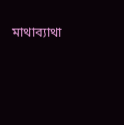মাথাব্যাথা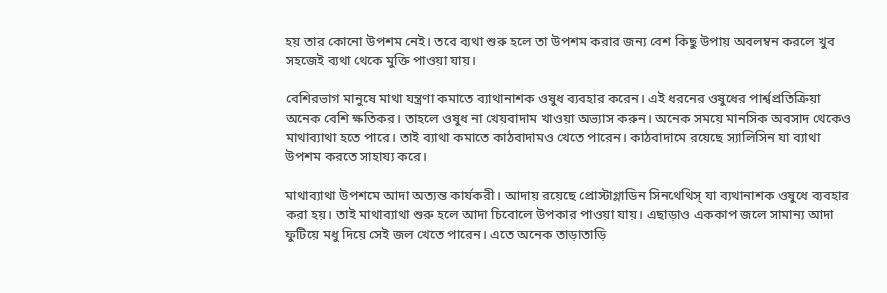হয় তার কোনো উপশম নেই। তবে ব্যথা শুরু হলে তা উপশম করার জন্য বেশ কিছু উপায় অবলম্বন করলে খুব সহজেই ব্যথা থেকে মুক্তি পাওয়া যায়।

বেশিরভাগ মানুষে মাথা যন্ত্রণা কমাতে ব্যাথানাশক ওষুধ ব্যবহার করেন। এই ধরনের ওষুধের পার্শ্বপ্রতিক্রিয়া অনেক বেশি ক্ষতিকর। তাহলে ওষুধ না খেয়বাদাম খাওয়া অভ্যাস করুন। অনেক সময়ে মানসিক অবসাদ থেকেও মাথাব্যাথা হতে পারে। তাই ব্যাথা কমাতে কাঠবাদামও খেতে পারেন। কাঠবাদামে রয়েছে স্যালিসিন যা ব্যাথা উপশম করতে সাহায্য করে।

মাথাব্যাথা উপশমে আদা অত্যন্ত কার্যকরী। আদায় রয়েছে প্রোস্টাগ্লাডিন সিনথেথিস্ যা ব্যথানাশক ওষুধে ব্যবহার করা হয়। তাই মাথাব্যাথা শুরু হলে আদা চিবোলে উপকার পাওয়া যায়। এছাড়াও এককাপ জলে সামান্য আদা ফুটিয়ে মধু দিয়ে সেই জল খেতে পারেন। এতে অনেক তাড়াতাড়ি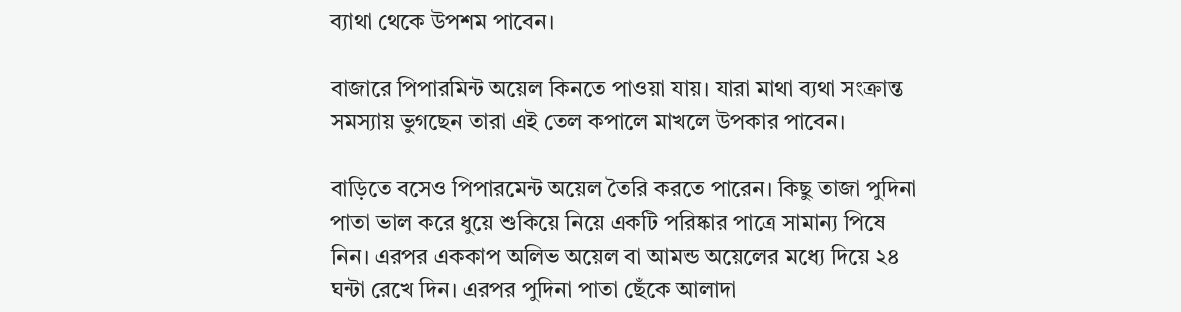ব্যাথা থেকে উপশম পাবেন।

বাজারে পিপারমিন্ট অয়েল কিনতে পাওয়া যায়। যারা মাথা ব্যথা সংক্রান্ত সমস্যায় ভুগছেন তারা এই তেল কপালে মাখলে উপকার পাবেন।

বাড়িতে বসেও পিপারমেন্ট অয়েল তৈরি করতে পারেন। কিছু তাজা পুদিনা পাতা ভাল করে ধুয়ে শুকিয়ে নিয়ে একটি পরিষ্কার পাত্রে সামান্য পিষে নিন। এরপর এককাপ অলিভ অয়েল বা আমন্ড অয়েলের মধ্যে দিয়ে ২৪ ঘন্টা রেখে দিন। এরপর পুদিনা পাতা ছেঁকে আলাদা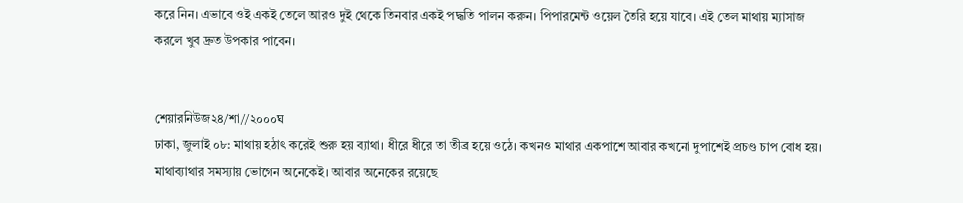করে নিন। এভাবে ওই একই তেলে আরও দুই থেকে তিনবার একই পদ্ধতি পালন করুন। পিপারমেন্ট ওয়েল তৈরি হয়ে যাবে। এই তেল মাথায় ম্যাসাজ করলে খুব দ্রুত উপকার পাবেন।


শেয়ারনিউজ২৪/শা//২০০০ঘ
ঢাকা, জুলাই ০৮: মাথায় হঠাৎ করেই শুরু হয় ব্যাথা। ধীরে ধীরে তা তীব্র হয়ে ওঠে। কখনও মাথার একপাশে আবার কখনো দুপাশেই প্রচণ্ড চাপ বোধ হয়। মাথাব্যাথার সমস্যায় ভোগেন অনেকেই। আবার অনেকের রয়েছে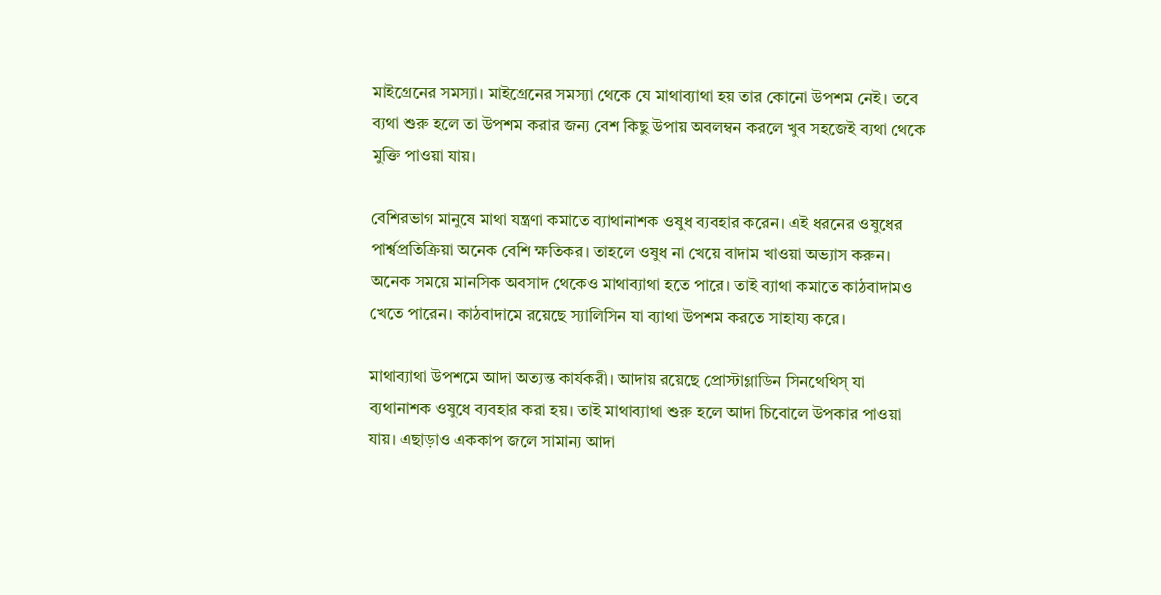মাইগ্রেনের সমস্যা। মাইগ্রেনের সমস্যা থেকে যে মাথাব্যাথা হয় তার কোনো উপশম নেই। তবে ব্যথা শুরু হলে তা উপশম করার জন্য বেশ কিছু উপায় অবলম্বন করলে খুব সহজেই ব্যথা থেকে মুক্তি পাওয়া যায়।

বেশিরভাগ মানুষে মাথা যন্ত্রণা কমাতে ব্যাথানাশক ওষুধ ব্যবহার করেন। এই ধরনের ওষুধের পার্শ্বপ্রতিক্রিয়া অনেক বেশি ক্ষতিকর। তাহলে ওষুধ না খেয়ে বাদাম খাওয়া অভ্যাস করুন। অনেক সময়ে মানসিক অবসাদ থেকেও মাথাব্যাথা হতে পারে। তাই ব্যাথা কমাতে কাঠবাদামও খেতে পারেন। কাঠবাদামে রয়েছে স্যালিসিন যা ব্যাথা উপশম করতে সাহায্য করে।

মাথাব্যাথা উপশমে আদা অত্যন্ত কার্যকরী। আদায় রয়েছে প্রোস্টাগ্লাডিন সিনথেথিস্ যা ব্যথানাশক ওষুধে ব্যবহার করা হয়। তাই মাথাব্যাথা শুরু হলে আদা চিবোলে উপকার পাওয়া যায়। এছাড়াও এককাপ জলে সামান্য আদা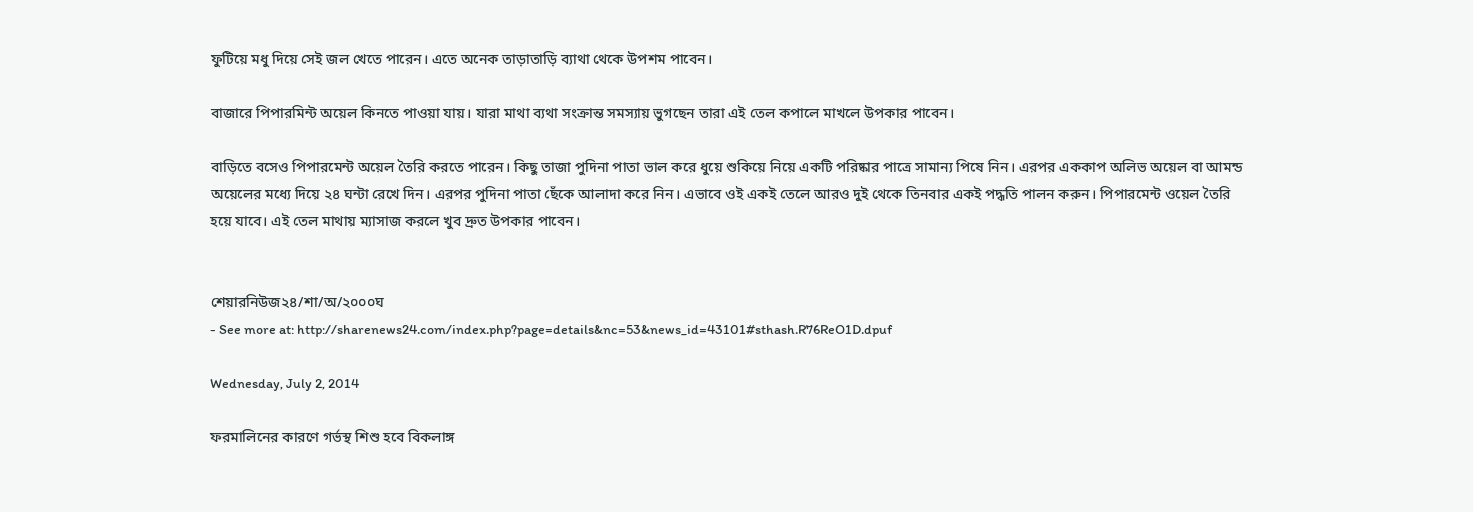ফুটিয়ে মধু দিয়ে সেই জল খেতে পারেন। এতে অনেক তাড়াতাড়ি ব্যাথা থেকে উপশম পাবেন।

বাজারে পিপারমিন্ট অয়েল কিনতে পাওয়া যায়। যারা মাথা ব্যথা সংক্রান্ত সমস্যায় ভুগছেন তারা এই তেল কপালে মাখলে উপকার পাবেন।

বাড়িতে বসেও পিপারমেন্ট অয়েল তৈরি করতে পারেন। কিছু তাজা পুদিনা পাতা ভাল করে ধুয়ে শুকিয়ে নিয়ে একটি পরিষ্কার পাত্রে সামান্য পিষে নিন। এরপর এককাপ অলিভ অয়েল বা আমন্ড অয়েলের মধ্যে দিয়ে ২৪ ঘন্টা রেখে দিন। এরপর পুদিনা পাতা ছেঁকে আলাদা করে নিন। এভাবে ওই একই তেলে আরও দুই থেকে তিনবার একই পদ্ধতি পালন করুন। পিপারমেন্ট ওয়েল তৈরি হয়ে যাবে। এই তেল মাথায় ম্যাসাজ করলে খুব দ্রুত উপকার পাবেন।


শেয়ারনিউজ২৪/শা/অ/২০০০ঘ
- See more at: http://sharenews24.com/index.php?page=details&nc=53&news_id=43101#sthash.R76ReO1D.dpuf

Wednesday, July 2, 2014

ফরমালিনের কারণে গর্ভস্থ শিশু হবে বিকলাঙ্গ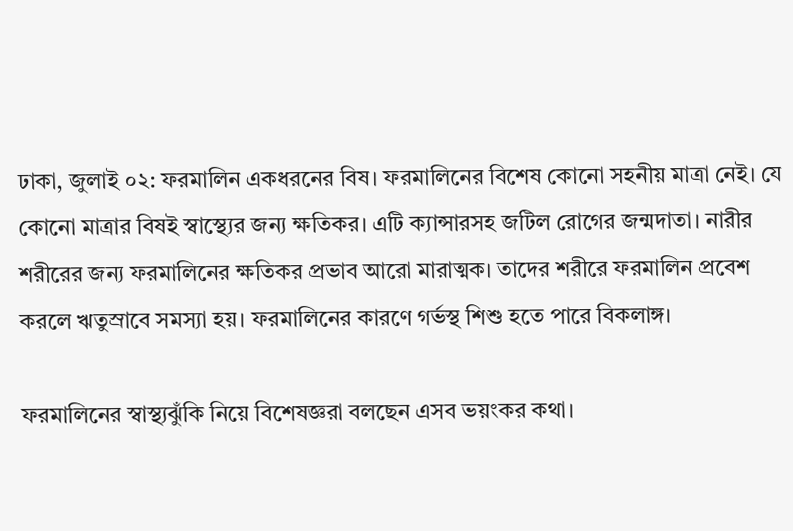ঢাকা, জুলাই ০২: ফরমালিন একধরনের বিষ। ফরমালিনের বিশেষ কোনো সহনীয় মাত্রা নেই। যে কোনো মাত্রার বিষই স্বাস্থ্যের জন্য ক্ষতিকর। এটি ক্যান্সারসহ জটিল রোগের জন্মদাতা। নারীর শরীরের জন্য ফরমালিনের ক্ষতিকর প্রভাব আরো মারাত্মক। তাদের শরীরে ফরমালিন প্রবেশ করলে ঋতুস্রাবে সমস্যা হয়। ফরমালিনের কারণে গর্ভস্থ শিশু হতে পারে বিকলাঙ্গ।

ফরমালিনের স্বাস্থ্যঝুঁকি নিয়ে বিশেষজ্ঞরা বলছেন এসব ভয়ংকর কথা।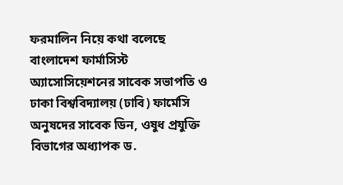ফরমালিন নিয়ে কথা বলেছে বাংলাদেশ ফার্মাসিস্ট অ্যাসোসিয়েশনের সাবেক সভাপতি ও ঢাকা বিশ্ববিদ্যালয় (ঢাবি) ফার্মেসি অনুষদের সাবেক ডিন, ওষুধ প্রযুক্তি বিভাগের অধ্যাপক ড.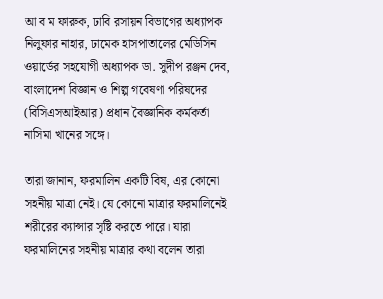আ ব ম ফারুক, ঢাবি রসায়ন বিভাগের অধ্যাপক নিলুফার নাহার, ঢামেক হাসপাতালের মেডিসিন ওয়ার্ডের সহযোগী অধ্যাপক ডা. সুদীপ রঞ্জন দেব, বাংলাদেশ বিজ্ঞান ও শিল্প গবেষণা পরিষদের (বিসিএসআইআর) প্রধান বৈজ্ঞানিক কর্মকর্তা নাসিমা খানের সঙ্গে।

তারা জানান, ফরমালিন একটি বিষ, এর কোনো সহনীয় মাত্রা নেই। যে কোনো মাত্রার ফরমালিনেই শরীরের ক্যান্সার সৃষ্টি করতে পারে। যারা ফরমালিনের সহনীয় মাত্রার কথা বলেন তারা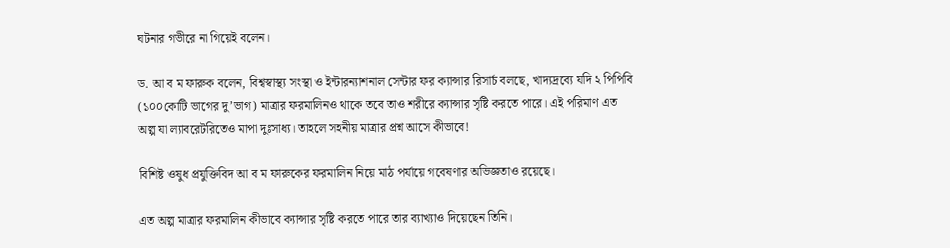ঘটনার গভীরে না গিয়েই বলেন।

ড. আ ব ম ফারুক বলেন, বিশ্বস্বাস্থ্য সংস্থা ও ইন্টারন্যাশনাল সেন্টার ফর ক্যান্সার রিসার্চ বলছে, খাদ্যদ্রব্যে যদি ২ পিপিবি (১০০কোটি ভাগের দু’ভাগ) মাত্রার ফরমালিনও থাকে তবে তাও শরীরে ক্যান্সার সৃষ্টি করতে পারে। এই পরিমাণ এত অল্প যা ল্যাবরেটরিতেও মাপা দুঃসাধ্য। তাহলে সহনীয় মাত্রার প্রশ্ন আসে কীভাবে!

বিশিষ্ট ওষুধ প্রযুক্তিবিদ আ ব ম ফারুকের ফরমালিন নিয়ে মাঠ পর্যায়ে গবেষণার অভিজ্ঞতাও রয়েছে।

এত অল্প মাত্রার ফরমালিন কীভাবে ক্যান্সার সৃষ্টি করতে পারে তার ব্যাখ্যাও দিয়েছেন তিনি।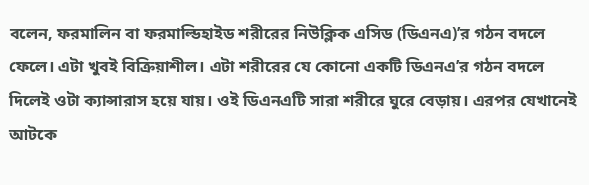বলেন, ফরমালিন বা ফরমাল্ডিহাইড শরীরের নিউক্লিক এসিড (ডিএনএ)’র গঠন বদলে ফেলে। এটা খুবই বিক্রিয়াশীল। এটা শরীরের যে কোনো একটি ডিএনএ’র গঠন বদলে দিলেই ওটা ক্যান্সারাস হয়ে যায়। ওই ডিএনএটি সারা শরীরে ঘুরে বেড়ায়। এরপর যেখানেই আটকে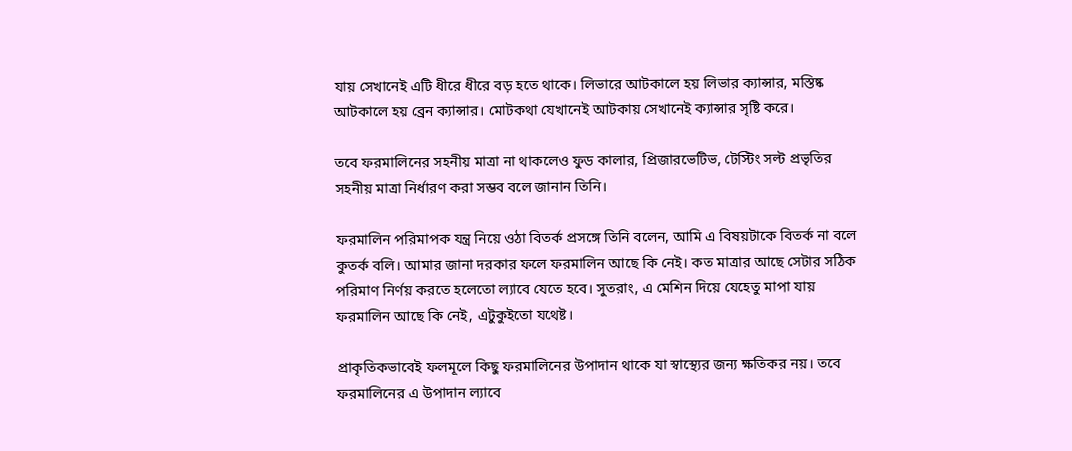যায় সেখানেই এটি ধীরে ধীরে বড় হতে থাকে। লিভারে আটকালে হয় লিভার ক্যান্সার, মস্তিষ্ক আটকালে হয় ব্রেন ক্যান্সার। মোটকথা যেখানেই আটকায় সেখানেই ক্যান্সার সৃষ্টি করে।

তবে ফরমালিনের সহনীয় মাত্রা না থাকলেও ফুড কালার, প্রিজারভেটিভ, টেস্টিং সল্ট প্রভৃতির সহনীয় মাত্রা নির্ধারণ করা সম্ভব বলে জানান তিনি।

ফরমালিন পরিমাপক যন্ত্র নিয়ে ওঠা বিতর্ক প্রসঙ্গে তিনি বলেন, আমি এ বিষয়টাকে বিতর্ক না বলে কুতর্ক বলি। আমার জানা দরকার ফলে ফরমালিন আছে কি নেই। কত মাত্রার আছে সেটার সঠিক পরিমাণ নির্ণয় করতে হলেতো ল্যাবে যেতে হবে। সুতরাং, এ মেশিন দিয়ে যেহেতু মাপা যায় ফরমালিন আছে কি নেই, এটুকুইতো যথেষ্ট।

প্রাকৃতিকভাবেই ফলমূলে কিছু ফরমালিনের উপাদান থাকে যা স্বাস্থ্যের জন্য ক্ষতিকর নয়। তবে ফরমালিনের এ উপাদান ল্যাবে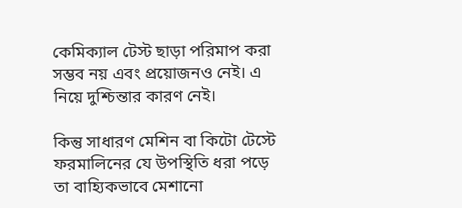কেমিক্যাল টেস্ট ছাড়া পরিমাপ করা সম্ভব নয় এবং প্রয়োজনও নেই। এ নিয়ে দুশ্চিন্তার কারণ নেই।

কিন্তু সাধারণ মেশিন বা কিটো টেস্টে ফরমালিনের যে উপস্থিতি ধরা পড়ে তা বাহ্যিকভাবে মেশানো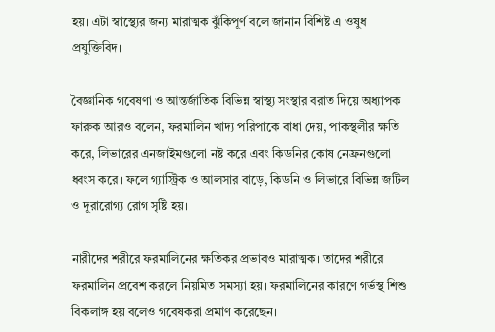হয়। এটা স্বাস্থ্যের জন্য মারাত্মক ঝুঁকিপূর্ণ বলে জানান বিশিষ্ট এ ওষুধ প্রযুক্তিবিদ।

বৈজ্ঞানিক গবেষণা ও আন্তর্জাতিক বিভিন্ন স্বাস্থ্য সংস্থার বরাত দিয়ে অধ্যাপক ফারুক আরও বলেন, ফরমালিন খাদ্য পরিপাকে বাধা দেয়, পাকস্থলীর ক্ষতি করে, লিভারের এনজাইমগুলো নষ্ট করে এবং কিডনির কোষ নেফ্রনগুলো ধ্বংস করে। ফলে গ্যাস্ট্রিক ও আলসার বাড়ে, কিডনি ও লিভারে বিভিন্ন জটিল ও দূরারোগ্য রোগ সৃষ্টি হয়।

নারীদের শরীরে ফরমালিনের ক্ষতিকর প্রভাবও মারাত্মক। তাদের শরীরে ফরমালিন প্রবেশ করলে নিয়মিত সমস্যা হয়। ফরমালিনের কারণে গর্ভস্থ শিশু বিকলাঙ্গ হয় বলেও গবেষকরা প্রমাণ করেছেন।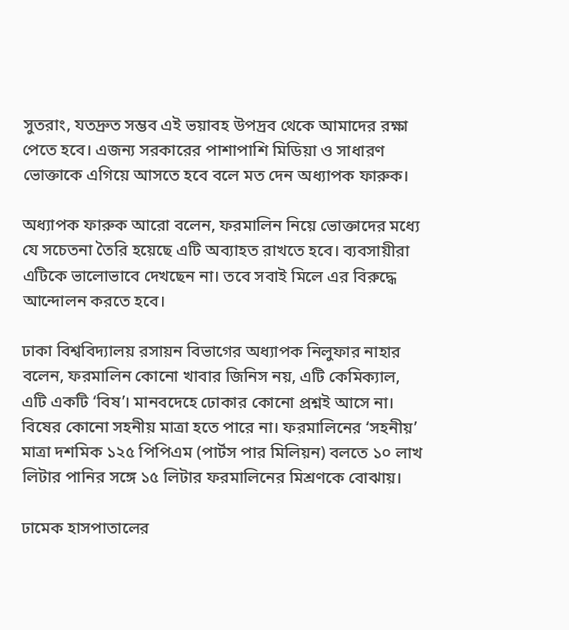সুতরাং, যতদ্রুত সম্ভব এই ভয়াবহ উপদ্রব থেকে আমাদের রক্ষা পেতে হবে। এজন্য সরকারের পাশাপাশি মিডিয়া ও সাধারণ ভোক্তাকে এগিয়ে আসতে হবে বলে মত দেন অধ্যাপক ফারুক।

অধ্যাপক ফারুক আরো বলেন, ফরমালিন নিয়ে ভোক্তাদের মধ্যে যে সচেতনা তৈরি হয়েছে এটি অব্যাহত রাখতে হবে। ব্যবসায়ীরা এটিকে ভালোভাবে দেখছেন না। তবে সবাই মিলে এর বিরুদ্ধে আন্দোলন করতে হবে।

ঢাকা বিশ্ববিদ্যালয় রসায়ন বিভাগের অধ্যাপক নিলুফার নাহার বলেন, ফরমালিন কোনো খাবার জিনিস নয়, এটি কেমিক্যাল, এটি একটি ‘বিষ’। মানবদেহে ঢোকার কোনো প্রশ্নই আসে না। বিষের কোনো সহনীয় মাত্রা হতে পারে না। ফরমালিনের ‘সহনীয়’ মাত্রা দশমিক ১২৫ পিপিএম (পার্টস পার মিলিয়ন) বলতে ১০ লাখ লিটার পানির সঙ্গে ১৫ লিটার ফরমালিনের মিশ্রণকে বোঝায়।

ঢামেক হাসপাতালের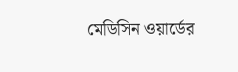মেডিসিন ওয়ার্ডের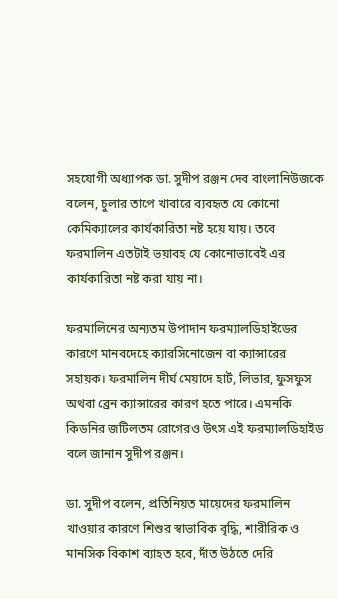সহযোগী অধ্যাপক ডা. সুদীপ রঞ্জন দেব বাংলানিউজকে বলেন, চুলার তাপে খাবারে ব্যবহৃত যে কোনো কেমিক্যালের কার্যকারিতা নষ্ট হয়ে যায়। তবে ফরমালিন এতটাই ভয়াবহ যে কোনোভাবেই এর কার্যকারিতা নষ্ট করা যায় না।

ফরমালিনের অন্যতম উপাদান ফরম্যালডিহাইডের কারণে মানবদেহে ক্যারসিনোজেন বা ক্যান্সারের সহায়ক। ফরমালিন দীর্ঘ মেয়াদে হার্ট, লিভার, ফুসফুস অথবা ব্রেন ক্যান্সারের কারণ হতে পারে। এমনকি কিডনির জটিলতম রোগেরও উৎস এই ফরম্যালডিহাইড বলে জানান সুদীপ রঞ্জন।

ডা. সুদীপ বলেন, প্রতিনিয়ত মায়েদের ফরমালিন খাওয়ার কারণে শিশুর স্বাভাবিক বৃদ্ধি, শারীরিক ও মানসিক বিকাশ ব্যাহত হবে, দাঁত উঠতে দেরি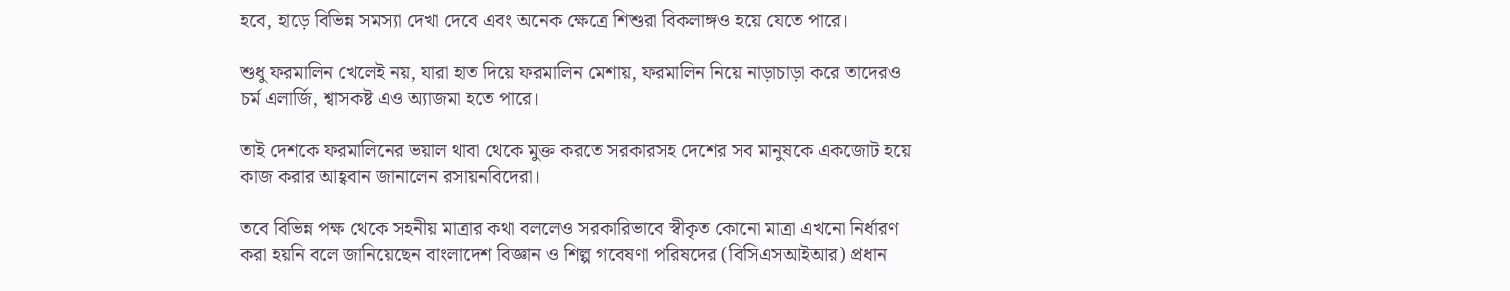হবে, হাড়ে বিভিন্ন সমস্যা দেখা দেবে এবং অনেক ক্ষেত্রে শিশুরা বিকলাঙ্গও হয়ে যেতে পারে।

শুধু ফরমালিন খেলেই নয়, যারা হাত দিয়ে ফরমালিন মেশায়, ফরমালিন নিয়ে নাড়াচাড়া করে তাদেরও চর্ম এলার্জি, শ্বাসকষ্ট এও অ্যাজমা হতে পারে।

তাই দেশকে ফরমালিনের ভয়াল থাবা থেকে মুক্ত করতে সরকারসহ দেশের সব মানুষকে একজোট হয়ে কাজ করার আহ্ববান জানালেন রসায়নবিদেরা।

তবে বিভিন্ন পক্ষ থেকে সহনীয় মাত্রার কথা বললেও সরকারিভাবে স্বীকৃত কোনো মাত্রা এখনো নির্ধারণ করা হয়নি বলে জানিয়েছেন বাংলাদেশ বিজ্ঞান ও শিল্প গবেষণা পরিষদের (বিসিএসআইআর) প্রধান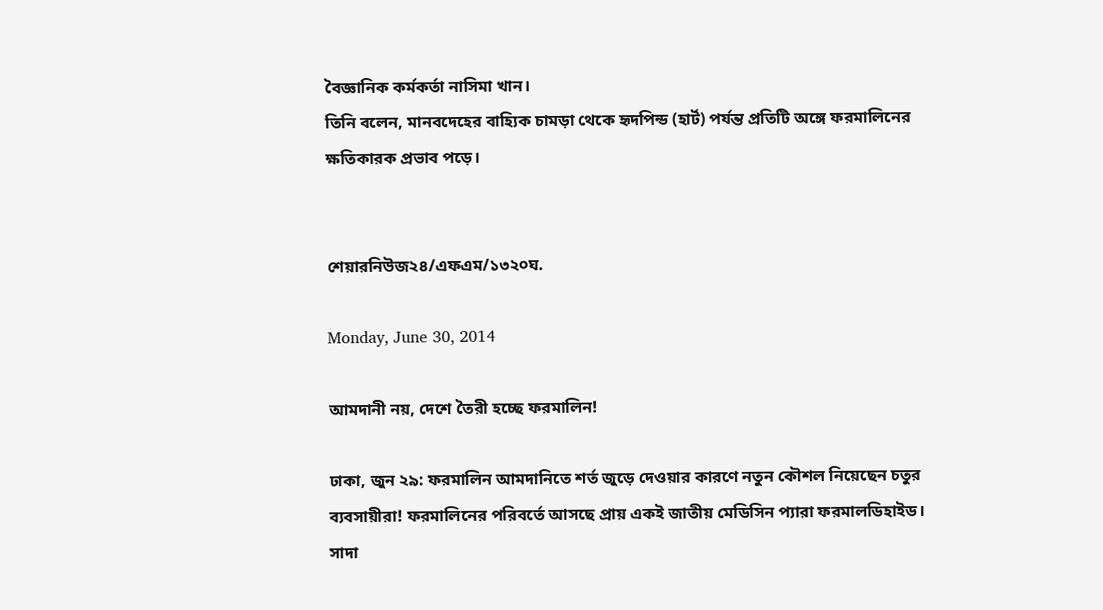বৈজ্ঞানিক কর্মকর্তা নাসিমা খান।
তিনি বলেন, মানবদেহের বাহ্যিক চামড়া থেকে হৃদপিন্ড (হার্ট) পর্যন্ত প্রতিটি অঙ্গে ফরমালিনের ক্ষতিকারক প্রভাব পড়ে।


শেয়ারনিউজ২৪/এফএম/১৩২০ঘ.

Monday, June 30, 2014

আমদানী নয়, দেশে তৈরী হচ্ছে ফরমালিন!

ঢাকা, জুন ২৯: ফরমালিন আমদানিতে শর্ত জুড়ে দেওয়ার কারণে নতুন কৌশল নিয়েছেন চতুর ব্যবসায়ীরা! ফরমালিনের পরিবর্তে আসছে প্রায় একই জাতীয় মেডিসিন প্যারা ফরমালডিহাইড। সাদা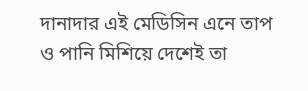দানাদার এই মেডিসিন এনে তাপ ও পানি মিশিয়ে দেশেই তা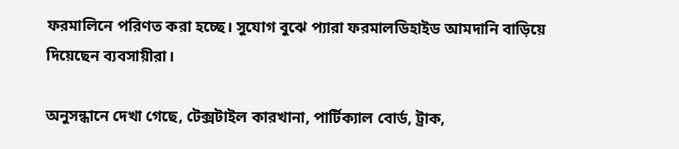ফরমালিনে পরিণত করা হচ্ছে। সুযোগ বুঝে প্যারা ফরমালডিহাইড আমদানি বাড়িয়ে দিয়েছেন ব্যবসায়ীরা।

অনুসন্ধানে দেখা গেছে, টেক্সটাইল কারখানা, পার্টিক্যাল বোর্ড, ট্রাক,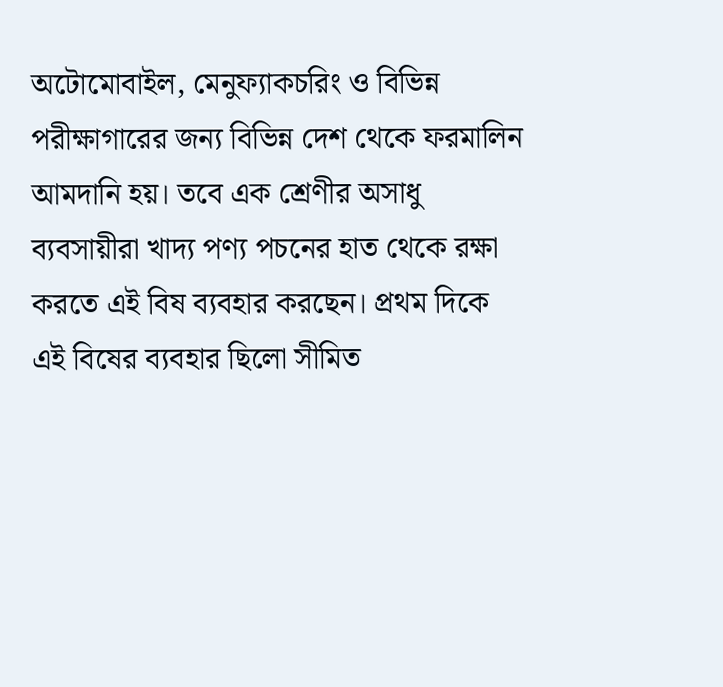অটোমোবাইল, মেনুফ্যাকচরিং ও বিভিন্ন পরীক্ষাগারের জন্য বিভিন্ন দেশ থেকে ফরমালিন আমদানি হয়। তবে এক শ্রেণীর অসাধু ব্যবসায়ীরা খাদ্য পণ্য পচনের হাত থেকে রক্ষা করতে এই বিষ ব্যবহার করছেন। প্রথম দিকে এই বিষের ব্যবহার ছিলো সীমিত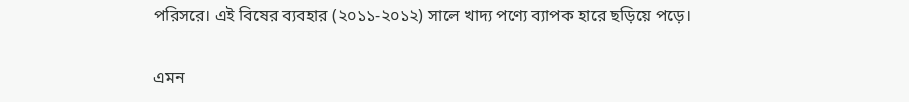পরিসরে। এই বিষের ব্যবহার (২০১১-২০১২) সালে খাদ্য পণ্যে ব্যাপক হারে ছড়িয়ে পড়ে।

এমন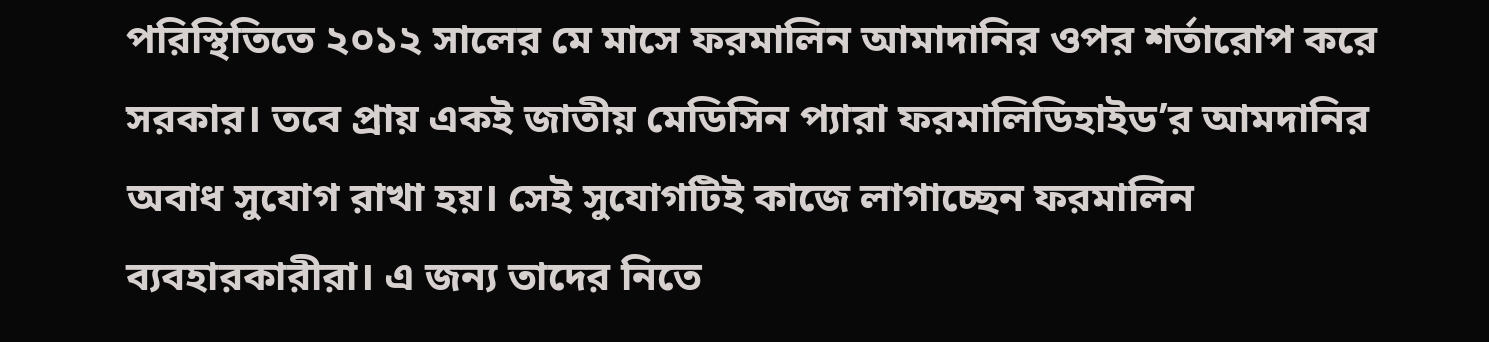পরিস্থিতিতে ২০১২ সালের মে মাসে ফরমালিন আমাদানির ওপর শর্তারোপ করে সরকার। তবে প্রায় একই জাতীয় মেডিসিন প্যারা ফরমালিডিহাইড’র আমদানির অবাধ সুযোগ রাখা হয়। সেই সুযোগটিই কাজে লাগাচ্ছেন ফরমালিন ব্যবহারকারীরা। এ জন্য তাদের নিতে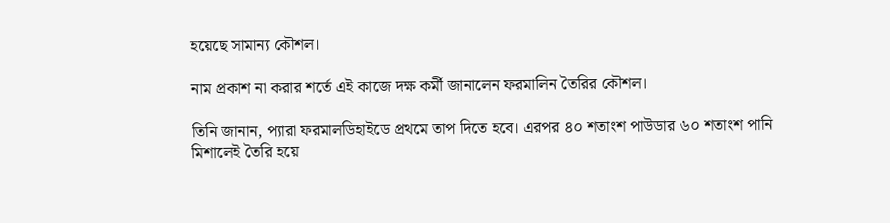হয়েছে সামান্য কৌশল।

নাম প্রকাশ না করার শর্তে এই কাজে দক্ষ কর্মী জানালেন ফরমালিন তৈরির কৌশল।

তিনি জানান, প্যারা ফরমালডিহাইডে প্রথমে তাপ দিতে হবে। এরপর ৪০ শতাংশ পাউডার ৬০ শতাংশ পানি মিশালেই তৈরি হয়ে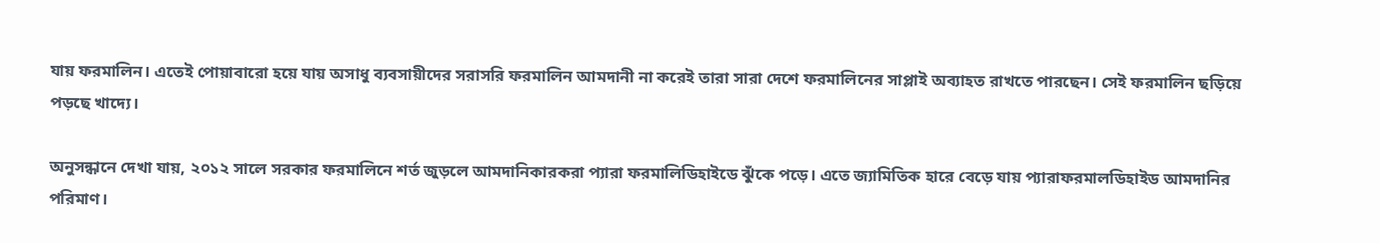যায় ফরমালিন। এতেই পোয়াবারো হয়ে যায় অসাধু ব্যবসায়ীদের সরাসরি ফরমালিন আমদানী না করেই তারা সারা দেশে ফরমালিনের সাপ্লাই অব্যাহত রাখতে পারছেন। সেই ফরমালিন ছড়িয়ে পড়ছে খাদ্যে।

অনুসন্ধানে দেখা যায়, ২০১২ সালে সরকার ফরমালিনে শর্ত জুড়লে আমদানিকারকরা প্যারা ফরমালিডিহাইডে ঝুঁকে পড়ে। এতে জ্যামিতিক হারে বেড়ে যায় প্যারাফরমালডিহাইড আমদানির পরিমাণ।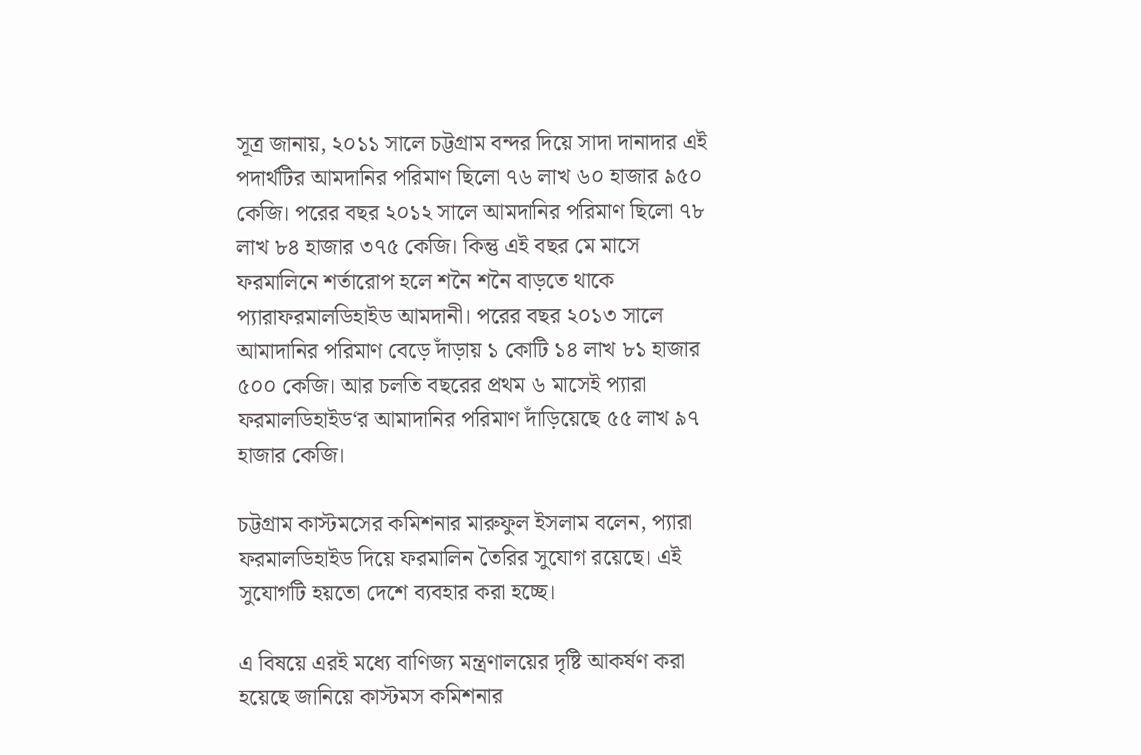সূত্র জানায়, ২০১১ সালে চট্টগ্রাম বন্দর দিয়ে সাদা দানাদার এই পদার্থটির আমদানির পরিমাণ ছিলো ৭৬ লাখ ৬০ হাজার ৯৫০ কেজি। পরের বছর ২০১২ সালে আমদানির পরিমাণ ছিলো ৭৮ লাখ ৮৪ হাজার ৩৭৫ কেজি। কিন্তু এই বছর মে মাসে ফরমালিনে শর্তারোপ হলে শনৈ শনৈ বাড়তে থাকে প্যারাফরমালডিহাইড আমদানী। পরের বছর ২০১৩ সালে আমাদানির পরিমাণ বেড়ে দাঁড়ায় ১ কোটি ১৪ লাখ ৮১ হাজার ৫০০ কেজি। আর চলতি বছরের প্রথম ৬ মাসেই প্যারা ফরমালডিহাইড‘র আমাদানির পরিমাণ দাঁড়িয়েছে ৫৫ লাখ ৯৭ হাজার কেজি।

চট্টগ্রাম কাস্টমসের কমিশনার মারুফুল ইসলাম বলেন, প্যারা ফরমালডিহাইড দিয়ে ফরমালিন তৈরির সুযোগ রয়েছে। এই সুযোগটি হয়তো দেশে ব্যবহার করা হচ্ছে।

এ বিষয়ে এরই মধ্যে বাণিজ্য মন্ত্রণালয়ের দৃষ্টি আকর্ষণ করা হয়েছে জানিয়ে কাস্টমস কমিশনার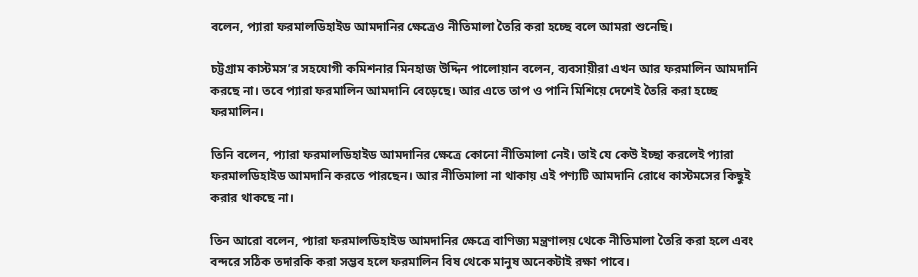বলেন, প্যারা ফরমালডিহাইড আমদানির ক্ষেত্রেও নীতিমালা তৈরি করা হচ্ছে বলে আমরা শুনেছি।

চট্টগ্রাম কাস্টমস’র সহযোগী কমিশনার মিনহাজ উদ্দিন পালোয়ান বলেন, ব্যবসায়ীরা এখন আর ফরমালিন আমদানি করছে না। তবে প্যারা ফরমালিন আমদানি বেড়েছে। আর এতে তাপ ও পানি মিশিয়ে দেশেই তৈরি করা হচ্ছে ফরমালিন।

তিনি বলেন, প্যারা ফরমালডিহাইড আমদানির ক্ষেত্রে কোনো নীতিমালা নেই। তাই যে কেউ ইচ্ছা করলেই প্যারা ফরমালডিহাইড আমদানি করতে পারছেন। আর নীতিমালা না থাকায় এই পণ্যটি আমদানি রোধে কাস্টমসের কিছুই করার থাকছে না।

তিন আরো বলেন, প্যারা ফরমালডিহাইড আমদানির ক্ষেত্রে বাণিজ্য মন্ত্রণালয় থেকে নীতিমালা তৈরি করা হলে এবং বন্দরে সঠিক তদারকি করা সম্ভব হলে ফরমালিন বিষ থেকে মানুষ অনেকটাই রক্ষা পাবে।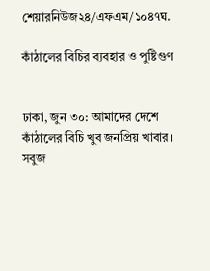শেয়ারনিউজ২৪/এফএম/১০৪৭ঘ.

কাঁঠালের বিচির ব্যবহার ও পুষ্টিগুণ


ঢাকা, জুন ৩০: আমাদের দেশে কাঁঠালের বিচি খুব জনপ্রিয় খাবার। সবুজ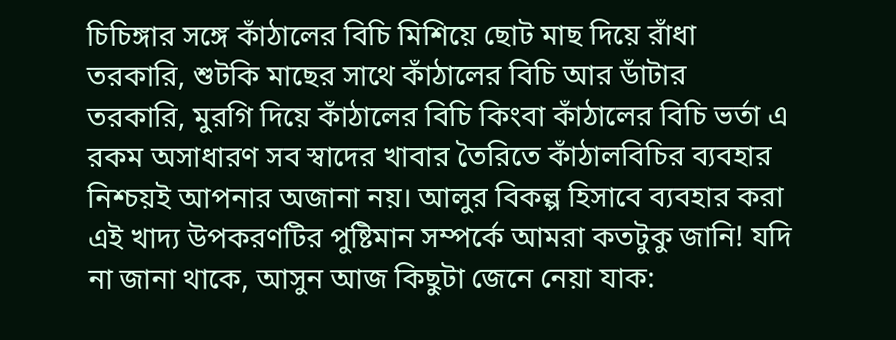চিচিঙ্গার সঙ্গে কাঁঠালের বিচি মিশিয়ে ছোট মাছ দিয়ে রাঁধা তরকারি, শুটকি মাছের সাথে কাঁঠালের বিচি আর ডাঁটার তরকারি, মুরগি দিয়ে কাঁঠালের বিচি কিংবা কাঁঠালের বিচি ভর্তা এ রকম অসাধারণ সব স্বাদের খাবার তৈরিতে কাঁঠালবিচির ব্যবহার নিশ্চয়ই আপনার অজানা নয়। আলুর বিকল্প হিসাবে ব্যবহার করা এই খাদ্য উপকরণটির পুষ্টিমান সম্পর্কে আমরা কতটুকু জানি! যদি না জানা থাকে, আসুন আজ কিছুটা জেনে নেয়া যাক: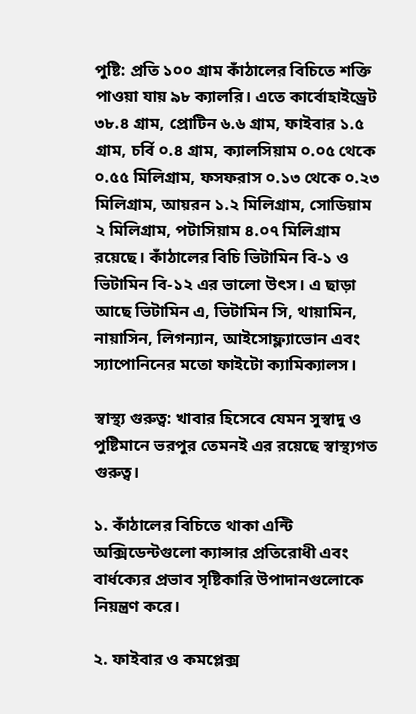পুষ্টি: প্রতি ১০০ গ্রাম কাঁঠালের বিচিতে শক্তি পাওয়া যায় ৯৮ ক্যালরি। এতে কার্বোহাইড্রেট ৩৮.৪ গ্রাম, প্রোটিন ৬.৬ গ্রাম, ফাইবার ১.৫ গ্রাম, চর্বি ০.৪ গ্রাম, ক্যালসিয়াম ০.০৫ থেকে ০.৫৫ মিলিগ্রাম, ফসফরাস ০.১৩ থেকে ০.২৩ মিলিগ্রাম, আয়রন ১.২ মিলিগ্রাম, সোডিয়াম ২ মিলিগ্রাম, পটাসিয়াম ৪.০৭ মিলিগ্রাম রয়েছে। কাঁঠালের বিচি ভিটামিন বি-১ ও ভিটামিন বি-১২ এর ভালো উৎস। এ ছাড়া আছে ভিটামিন এ, ভিটামিন সি, থায়ামিন, নায়াসিন, লিগন্যান, আইসোফ্ল্যাভোন এবং স্যাপোনিনের মতো ফাইটো ক্যামিক্যালস।

স্বাস্থ্য গুরুত্ব: খাবার হিসেবে যেমন সুস্বাদু ও পুষ্টিমানে ভরপুর তেমনই এর রয়েছে স্বাস্থ্যগত গুরুত্ব।

১. কাঁঠালের বিচিতে থাকা এন্টি অক্সিডেন্টগুলো ক্যান্সার প্রতিরোধী এবং বার্ধক্যের প্রভাব সৃষ্টিকারি উপাদানগুলোকে নিয়ন্ত্রণ করে।

২. ফাইবার ও কমপ্লেক্স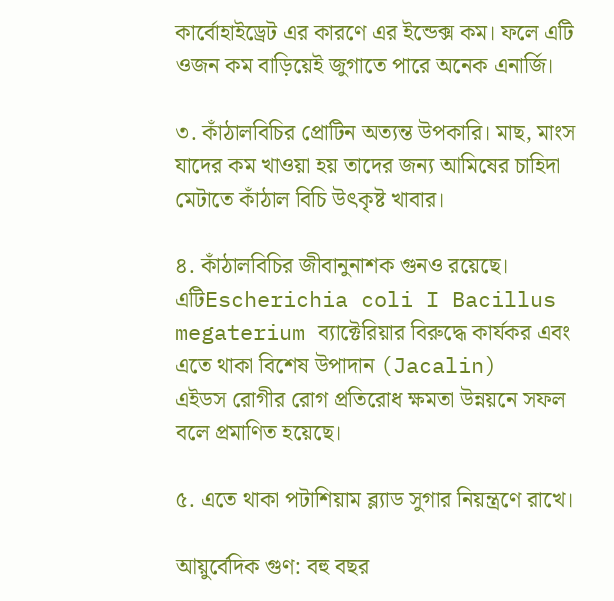কার্বোহাইড্রেট এর কারণে এর ইন্ডেক্স কম। ফলে এটি ওজন কম বাড়িয়েই জুগাতে পারে অনেক এনার্জি।

৩. কাঁঠালবিচির প্রোটিন অত্যন্ত উপকারি। মাছ, মাংস যাদের কম খাওয়া হয় তাদের জন্য আমিষের চাহিদা মেটাতে কাঁঠাল বিচি উৎকৃষ্ট খাবার।

৪. কাঁঠালবিচির জীবানুনাশক গুনও রয়েছে। এটিEscherichia coli I Bacillus megaterium ব্যাক্টেরিয়ার বিরুদ্ধে কার্যকর এবং এতে থাকা বিশেষ উপাদান (Jacalin)
এইডস রোগীর রোগ প্রতিরোধ ক্ষমতা উন্নয়নে সফল বলে প্রমাণিত হয়েছে।

৫. এতে থাকা পটাশিয়াম ব্ল্যাড সুগার নিয়ন্ত্রণে রাখে।

আয়ুর্বেদিক গুণ: বহু বছর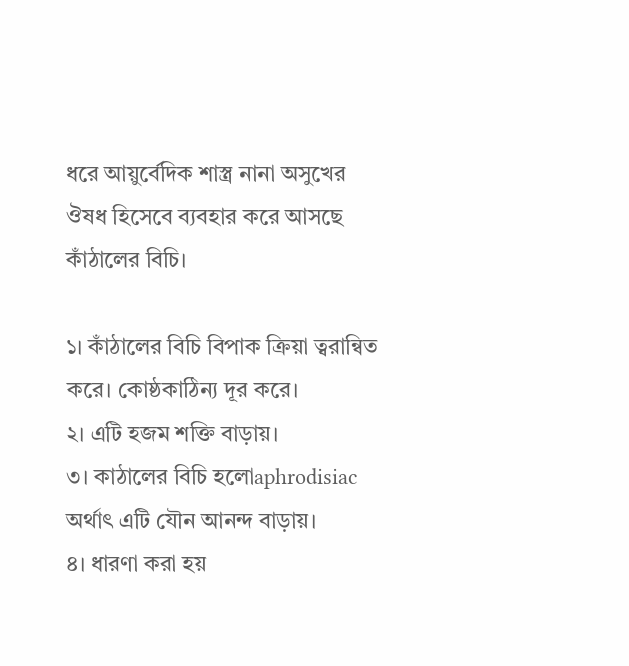ধরে আয়ুর্বেদিক শাস্ত্র নানা অসুখের ঔষধ হিসেবে ব্যবহার করে আসছে কাঁঠালের বিচি।

১। কাঁঠালের বিচি বিপাক ক্রিয়া ত্বরান্বিত করে। কোষ্ঠকাঠিন্য দূর করে।
২। এটি হজম শক্তি বাড়ায়।
৩। কাঠালের বিচি হলোaphrodisiac অর্থাৎ এটি যৌন আনন্দ বাড়ায়।
৪। ধারণা করা হয়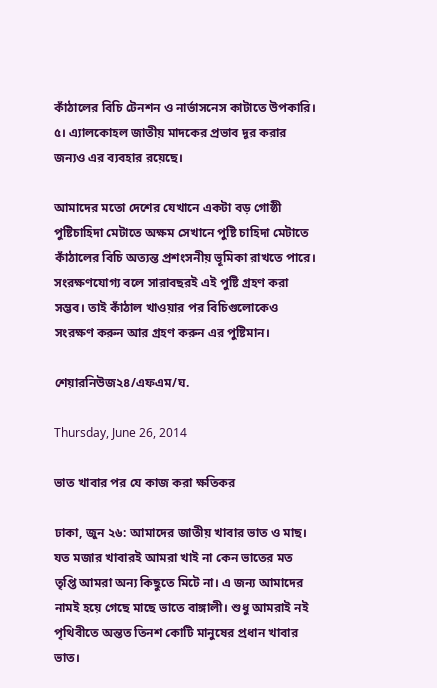কাঁঠালের বিচি টেনশন ও নার্ভাসনেস কাটাতে উপকারি।
৫। এ্যালকোহল জাতীয় মাদকের প্রভাব দূর করার জন্যও এর ব্যবহার রয়েছে।

আমাদের মতো দেশের যেখানে একটা বড় গোষ্ঠী পুষ্টিচাহিদা মেটাতে অক্ষম সেখানে পুষ্টি চাহিদা মেটাতে কাঁঠালের বিচি অত্যন্ত প্রশংসনীয় ভূমিকা রাখতে পারে। সংরক্ষণযোগ্য বলে সারাবছরই এই পুষ্টি গ্রহণ করা সম্ভব। তাই কাঁঠাল খাওয়ার পর বিচিগুলোকেও সংরক্ষণ করুন আর গ্রহণ করুন এর পুষ্টিমান।

শেয়ারনিউজ২৪/এফএম/ঘ.

Thursday, June 26, 2014

ভাত খাবার পর যে কাজ করা ক্ষতিকর

ঢাকা, জুন ২৬: আমাদের জাতীয় খাবার ভাত ও মাছ। যত মজার খাবারই আমরা খাই না কেন ভাতের মত তৃপ্তি আমরা অন্য কিছুতে মিটে না। এ জন্য আমাদের নামই হয়ে গেছে মাছে ভাতে বাঙ্গালী। শুধু আমরাই নই পৃথিবীতে অন্তত তিনশ কোটি মানুষের প্রধান খাবার ভাত।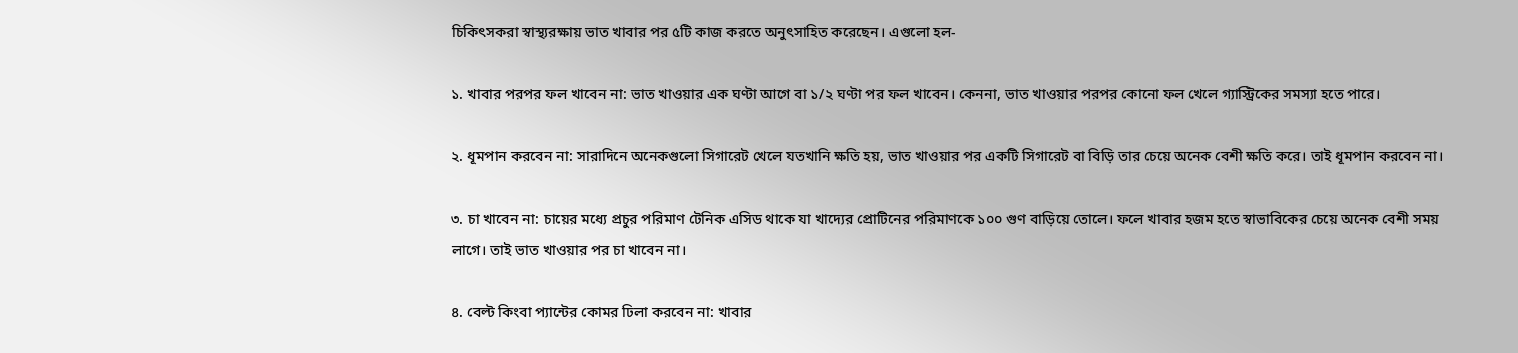চিকিৎসকরা স্বাস্থ্যরক্ষায় ভাত খাবার পর ৫টি কাজ করতে অনুৎসাহিত করেছেন। এগুলো হল-

১. খাবার পরপর ফল খাবেন না: ভাত খাওয়ার এক ঘণ্টা আগে বা ১/২ ঘণ্টা পর ফল খাবেন। কেননা, ভাত খাওয়ার পরপর কোনো ফল খেলে গ্যাস্ট্রিকের সমস্যা হতে পারে।

২. ধূমপান করবেন না: সারাদিনে অনেকগুলো সিগারেট খেলে যতখানি ক্ষতি হয়, ভাত খাওয়ার পর একটি সিগারেট বা বিড়ি তার চেয়ে অনেক বেশী ক্ষতি করে। তাই ধূমপান করবেন না।

৩. চা খাবেন না: চায়ের মধ্যে প্রচুর পরিমাণ টেনিক এসিড থাকে যা খাদ্যের প্রোটিনের পরিমাণকে ১০০ গুণ বাড়িয়ে তোলে। ফলে খাবার হজম হতে স্বাভাবিকের চেয়ে অনেক বেশী সময় লাগে। তাই ভাত খাওয়ার পর চা খাবেন না।

৪. বেল্ট কিংবা প্যান্টের কোমর ঢিলা করবেন না: খাবার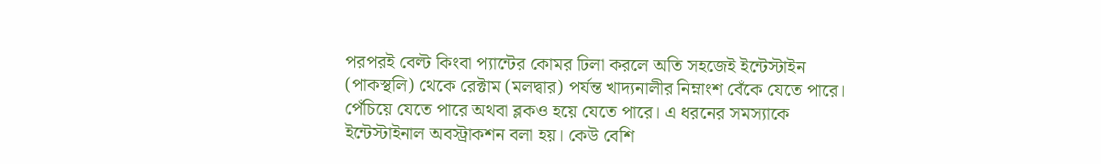পরপরই বেল্ট কিংবা প্যান্টের কোমর ঢিলা করলে অতি সহজেই ইন্টেস্টাইন (পাকস্থলি) থেকে রেক্টাম (মলদ্বার) পর্যন্ত খাদ্যনালীর নিম্নাংশ বেঁকে যেতে পারে। পেঁচিয়ে যেতে পারে অথবা ব্লকও হয়ে যেতে পারে। এ ধরনের সমস্যাকে ইন্টেস্টাইনাল অবস্ট্রাকশন বলা হয়। কেউ বেশি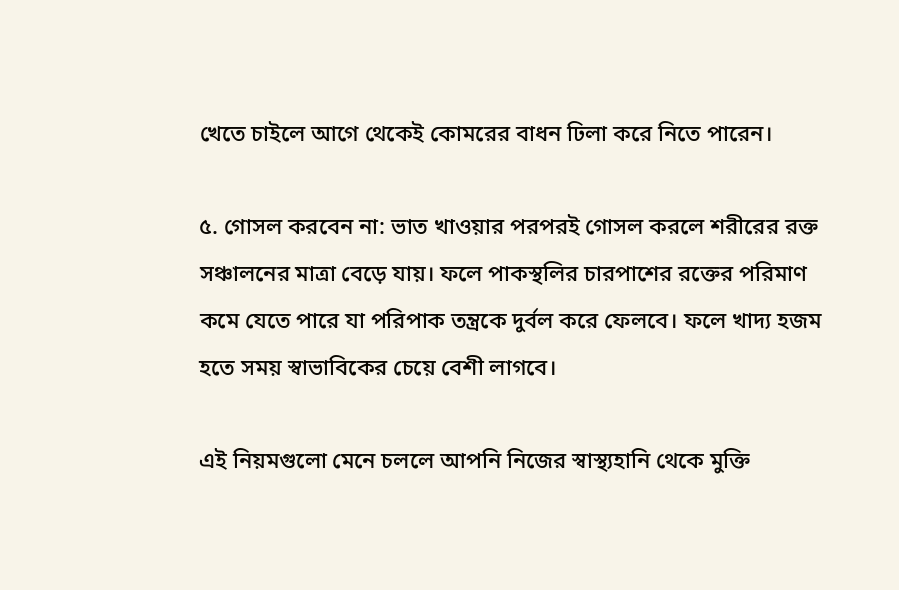খেতে চাইলে আগে থেকেই কোমরের বাধন ঢিলা করে নিতে পারেন।

৫. গোসল করবেন না: ভাত খাওয়ার পরপরই গোসল করলে শরীরের রক্ত সঞ্চালনের মাত্রা বেড়ে যায়। ফলে পাকস্থলির চারপাশের রক্তের পরিমাণ কমে যেতে পারে যা পরিপাক তন্ত্রকে দুর্বল করে ফেলবে। ফলে খাদ্য হজম হতে সময় স্বাভাবিকের চেয়ে বেশী লাগবে।

এই নিয়মগুলো মেনে চললে আপনি নিজের স্বাস্থ্যহানি থেকে মুক্তি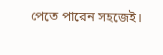পেতে পারেন সহজেই।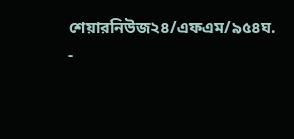শেয়ারনিউজ২৪/এফএম/৯৫৪ঘ. -